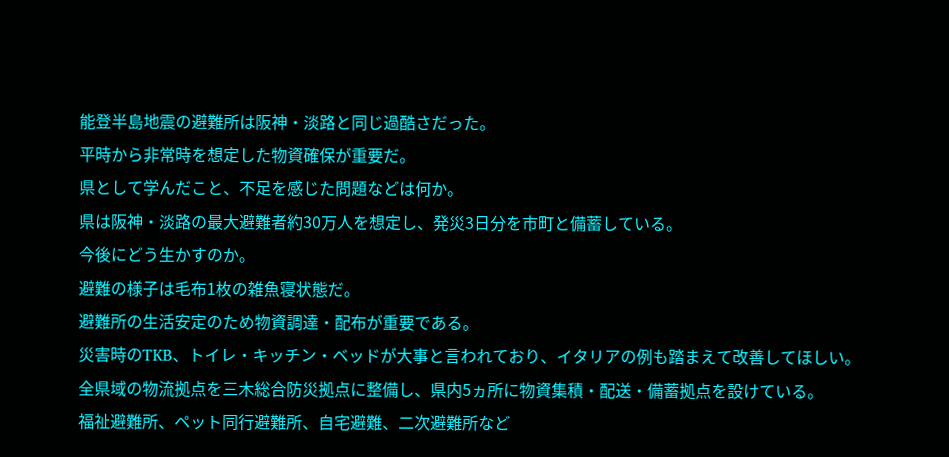能登半島地震の避難所は阪神・淡路と同じ過酷さだった。
平時から非常時を想定した物資確保が重要だ。
県として学んだこと、不足を感じた問題などは何か。
県は阪神・淡路の最大避難者約30万人を想定し、発災3日分を市町と備蓄している。
今後にどう生かすのか。
避難の様子は毛布1枚の雑魚寝状態だ。
避難所の生活安定のため物資調達・配布が重要である。
災害時のTKB、トイレ・キッチン・ベッドが大事と言われており、イタリアの例も踏まえて改善してほしい。
全県域の物流拠点を三木総合防災拠点に整備し、県内5ヵ所に物資集積・配送・備蓄拠点を設けている。
福祉避難所、ペット同行避難所、自宅避難、二次避難所など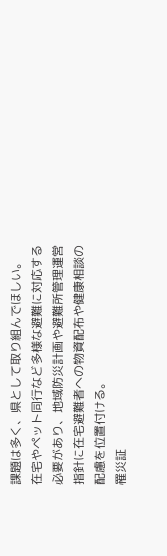課題は多く、県として取り組んでほしい。
在宅やペット同行など多様な避難に対応する必要があり、地域防災計画や避難所管理運営指針に在宅避難者への物資配布や健康相談の配慮を位置付ける。
罹災証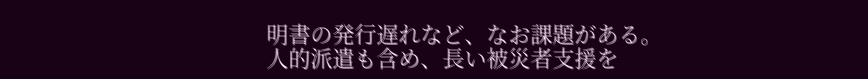明書の発行遅れなど、なお課題がある。
人的派遣も含め、長い被災者支援を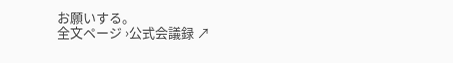お願いする。
全文ページ ›公式会議録 ↗